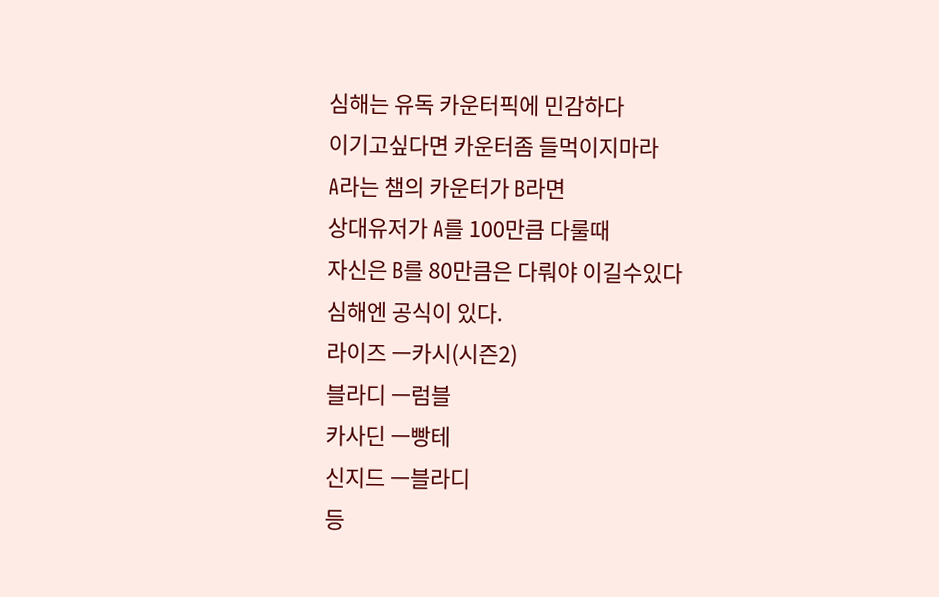심해는 유독 카운터픽에 민감하다
이기고싶다면 카운터좀 들먹이지마라
A라는 챔의 카운터가 B라면
상대유저가 A를 100만큼 다룰때
자신은 B를 80만큼은 다뤄야 이길수있다
심해엔 공식이 있다.
라이즈 ㅡ카시(시즌2)
블라디 ㅡ럼블
카사딘 ㅡ빵테
신지드 ㅡ블라디
등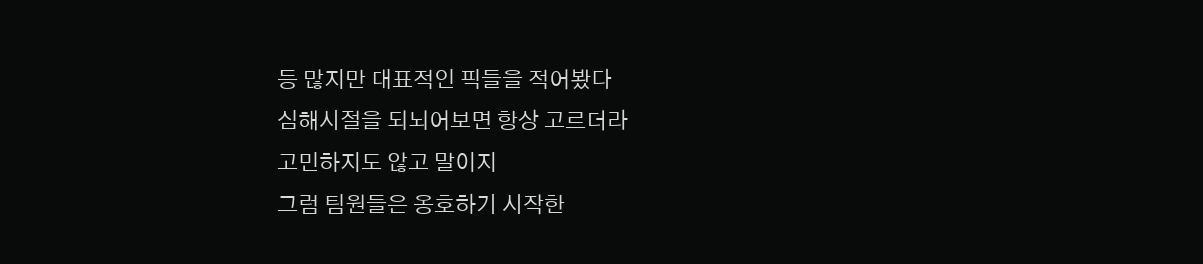등 많지만 대표적인 픽들을 적어봤다
심해시절을 되뇌어보면 항상 고르더라
고민하지도 않고 말이지
그럼 팀원들은 옹호하기 시작한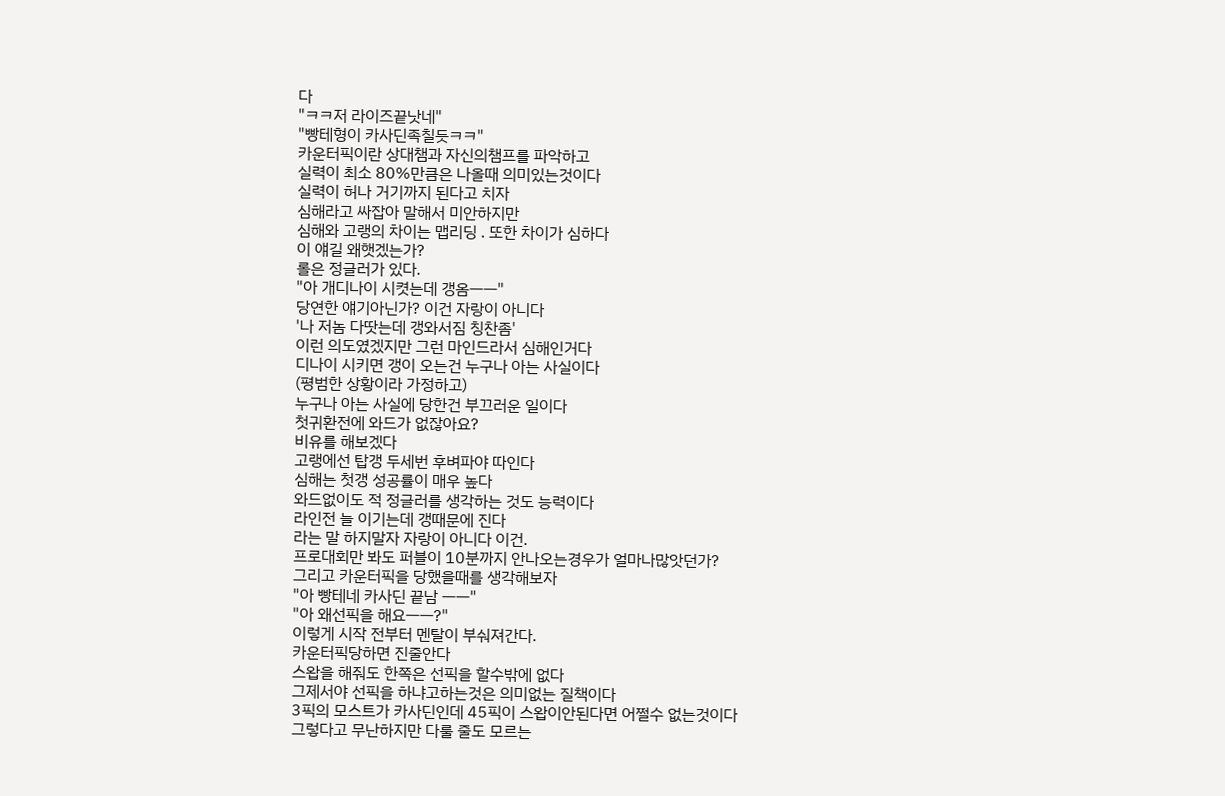다
"ㅋㅋ저 라이즈끝낫네"
"빵테형이 카사딘족칠듯ㅋㅋ"
카운터픽이란 상대챔과 자신의챔프를 파악하고
실력이 최소 80%만큼은 나올때 의미있는것이다
실력이 허나 거기까지 된다고 치자
심해라고 싸잡아 말해서 미안하지만
심해와 고랭의 차이는 맵리딩 . 또한 차이가 심하다
이 얘길 왜햇겠는가?
롤은 정글러가 있다.
"아 개디나이 시켯는데 갱옴ㅡㅡ"
당연한 얘기아닌가? 이건 자랑이 아니다
'나 저놈 다땃는데 갱와서짐 칭찬좀'
이런 의도였겠지만 그런 마인드라서 심해인거다
디나이 시키면 갱이 오는건 누구나 아는 사실이다
(평범한 상황이라 가정하고)
누구나 아는 사실에 당한건 부끄러운 일이다
첫귀환전에 와드가 없잖아요?
비유를 해보겠다
고랭에선 탑갱 두세번 후벼파야 따인다
심해는 첫갱 성공률이 매우 높다
와드없이도 적 정글러를 생각하는 것도 능력이다
라인전 늘 이기는데 갱때문에 진다
라는 말 하지말자 자랑이 아니다 이건.
프로대회만 봐도 퍼블이 10분까지 안나오는경우가 얼마나많앗던가?
그리고 카운터픽을 당했을때를 생각해보자
"아 빵테네 카사딘 끝남 ㅡㅡ"
"아 왜선픽을 해요ㅡㅡ?"
이렇게 시작 전부터 멘탈이 부숴져간다.
카운터픽당하면 진줄안다
스왑을 해줘도 한쪽은 선픽을 할수밖에 없다
그제서야 선픽을 하냐고하는것은 의미없는 질책이다
3픽의 모스트가 카사딘인데 45픽이 스왑이안된다면 어쩔수 없는것이다
그렇다고 무난하지만 다룰 줄도 모르는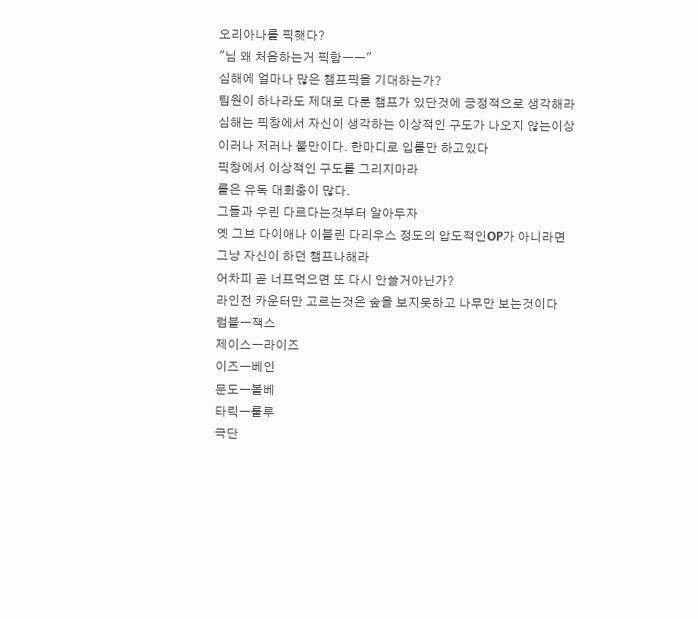오리아나를 픽햇다?
"님 왜 처음하는거 픽함ㅡㅡ"
심해에 얼마나 많은 챔프픽을 기대하는가?
팀원이 하나라도 제대로 다룬 챔프가 있단것에 긍정적으로 생각해라
심해는 픽창에서 자신이 생각하는 이상적인 구도가 나오지 않는이상
이러나 저러나 불만이다. 한마디로 입롤만 하고있다
픽창에서 이상적인 구도를 그리지마라
롤은 유독 대회충이 많다.
그들과 우린 다르다는것부터 알아두자
옛 그브 다이애나 이블린 다리우스 정도의 압도적인OP가 아니라면
그냥 자신이 하던 챔프나해라
어차피 곧 너프먹으면 또 다시 안쓸거아닌가?
라인전 카운터만 고르는것은 숲을 보지못하고 나무만 보는것이다
럼블ㅡ잭스
제이스ㅡ라이즈
이즈ㅡ베인
문도ㅡ볼베
타릭ㅡ룰루
극단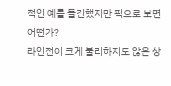적인 예를 들긴했지만 픽으로 보면어떤가?
라인전이 크게 불리하지도 않은 상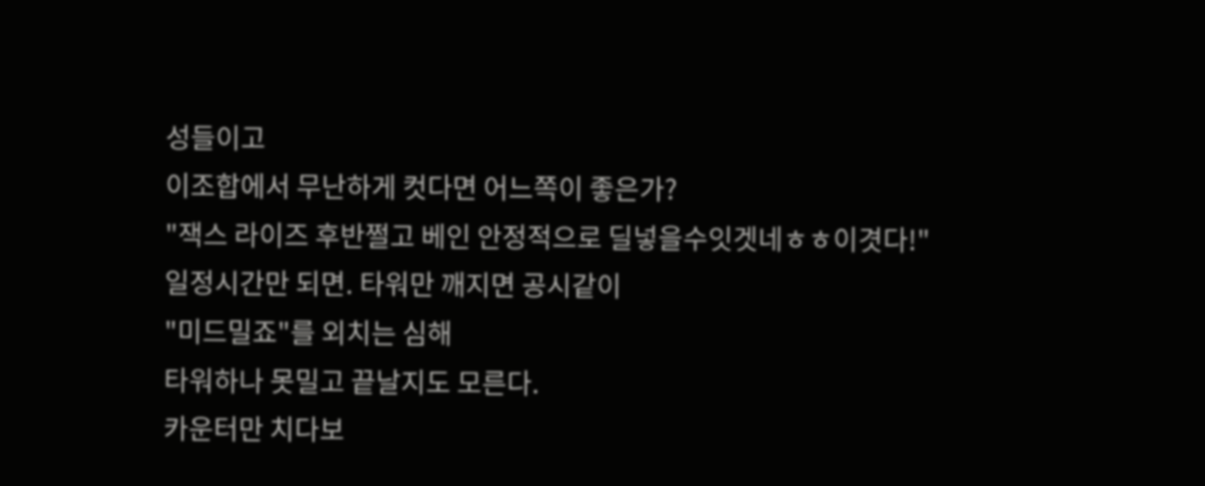성들이고
이조합에서 무난하게 컷다면 어느쪽이 좋은가?
"잭스 라이즈 후반쩔고 베인 안정적으로 딜넣을수잇겟네ㅎㅎ이겻다!"
일정시간만 되면. 타워만 깨지면 공시같이
"미드밀죠"를 외치는 심해
타워하나 못밀고 끝날지도 모른다.
카운터만 치다보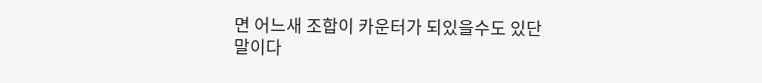면 어느새 조합이 카운터가 되있을수도 있단 말이다